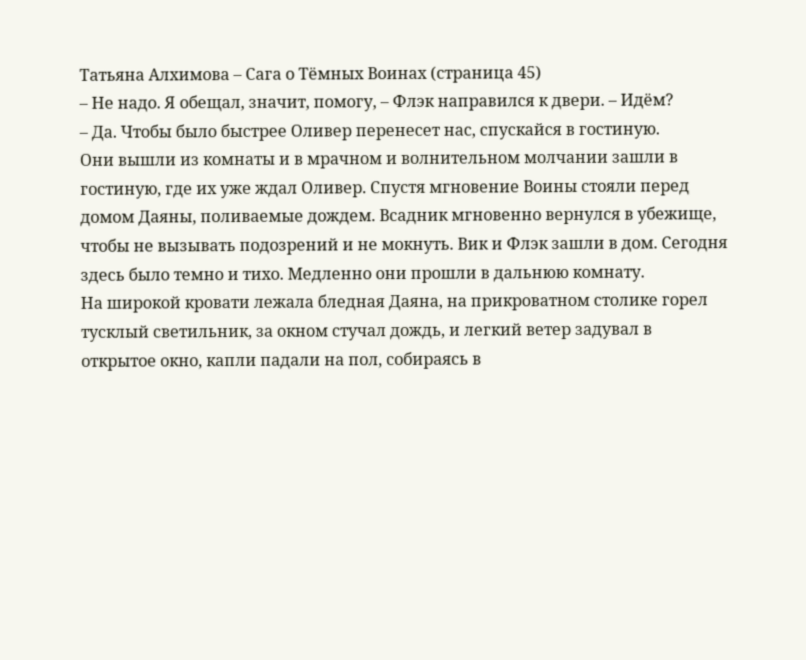Татьяна Алхимова – Сага о Тёмных Воинах (страница 45)
– Не надо. Я обещал, значит, помогу, – Флэк направился к двери. – Идём?
– Да. Чтобы было быстрее Оливер перенесет нас, спускайся в гостиную.
Они вышли из комнаты и в мрачном и волнительном молчании зашли в гостиную, где их уже ждал Оливер. Спустя мгновение Воины стояли перед домом Даяны, поливаемые дождем. Всадник мгновенно вернулся в убежище, чтобы не вызывать подозрений и не мокнуть. Вик и Флэк зашли в дом. Сегодня здесь было темно и тихо. Медленно они прошли в дальнюю комнату.
На широкой кровати лежала бледная Даяна, на прикроватном столике горел тусклый светильник, за окном стучал дождь, и легкий ветер задувал в открытое окно, капли падали на пол, собираясь в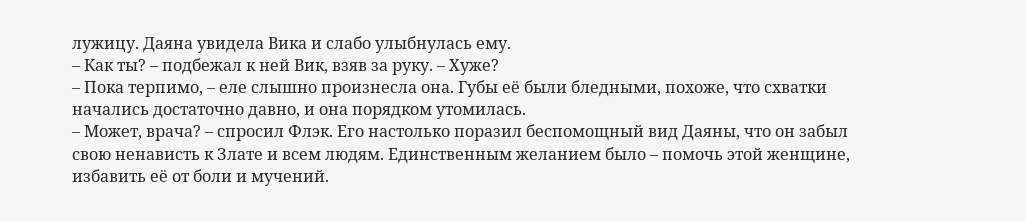лужицу. Даяна увидела Вика и слабо улыбнулась ему.
– Как ты? – подбежал к ней Вик, взяв за руку. – Хуже?
– Пока терпимо, – еле слышно произнесла она. Губы её были бледными, похоже, что схватки начались достаточно давно, и она порядком утомилась.
– Может, врача? – спросил Флэк. Его настолько поразил беспомощный вид Даяны, что он забыл свою ненависть к Злате и всем людям. Единственным желанием было – помочь этой женщине, избавить её от боли и мучений.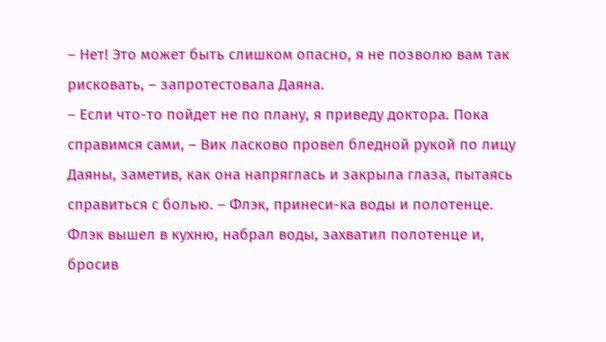– Нет! Это может быть слишком опасно, я не позволю вам так рисковать, – запротестовала Даяна.
– Если что-то пойдет не по плану, я приведу доктора. Пока справимся сами, – Вик ласково провел бледной рукой по лицу Даяны, заметив, как она напряглась и закрыла глаза, пытаясь справиться с болью. – Флэк, принеси-ка воды и полотенце.
Флэк вышел в кухню, набрал воды, захватил полотенце и, бросив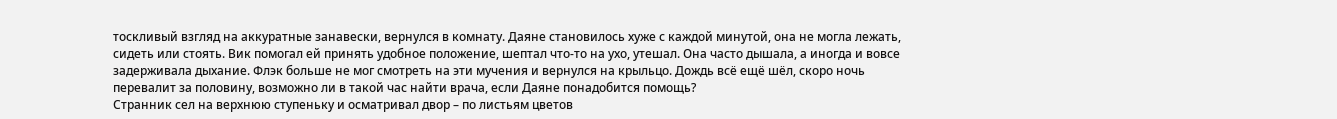тоскливый взгляд на аккуратные занавески, вернулся в комнату. Даяне становилось хуже с каждой минутой, она не могла лежать, сидеть или стоять. Вик помогал ей принять удобное положение, шептал что-то на ухо, утешал. Она часто дышала, а иногда и вовсе задерживала дыхание. Флэк больше не мог смотреть на эти мучения и вернулся на крыльцо. Дождь всё ещё шёл, скоро ночь перевалит за половину, возможно ли в такой час найти врача, если Даяне понадобится помощь?
Странник сел на верхнюю ступеньку и осматривал двор – по листьям цветов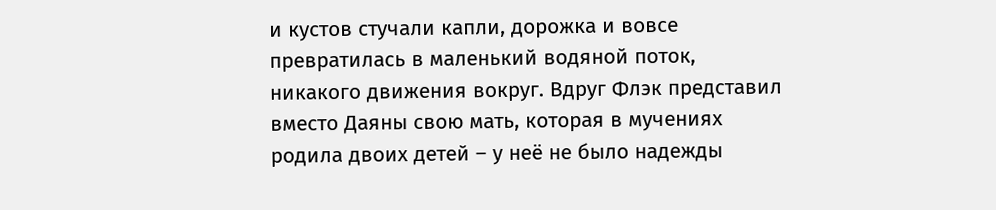и кустов стучали капли, дорожка и вовсе превратилась в маленький водяной поток, никакого движения вокруг. Вдруг Флэк представил вместо Даяны свою мать, которая в мучениях родила двоих детей – у неё не было надежды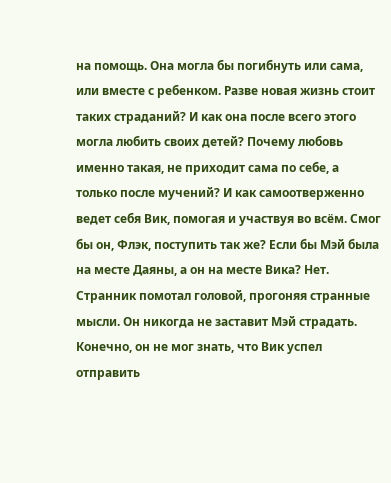на помощь. Она могла бы погибнуть или сама, или вместе с ребенком. Разве новая жизнь стоит таких страданий? И как она после всего этого могла любить своих детей? Почему любовь именно такая, не приходит сама по себе, а только после мучений? И как самоотверженно ведет себя Вик, помогая и участвуя во всём. Смог бы он, Флэк, поступить так же? Если бы Мэй была на месте Даяны, а он на месте Вика? Нет. Странник помотал головой, прогоняя странные мысли. Он никогда не заставит Мэй страдать. Конечно, он не мог знать, что Вик успел отправить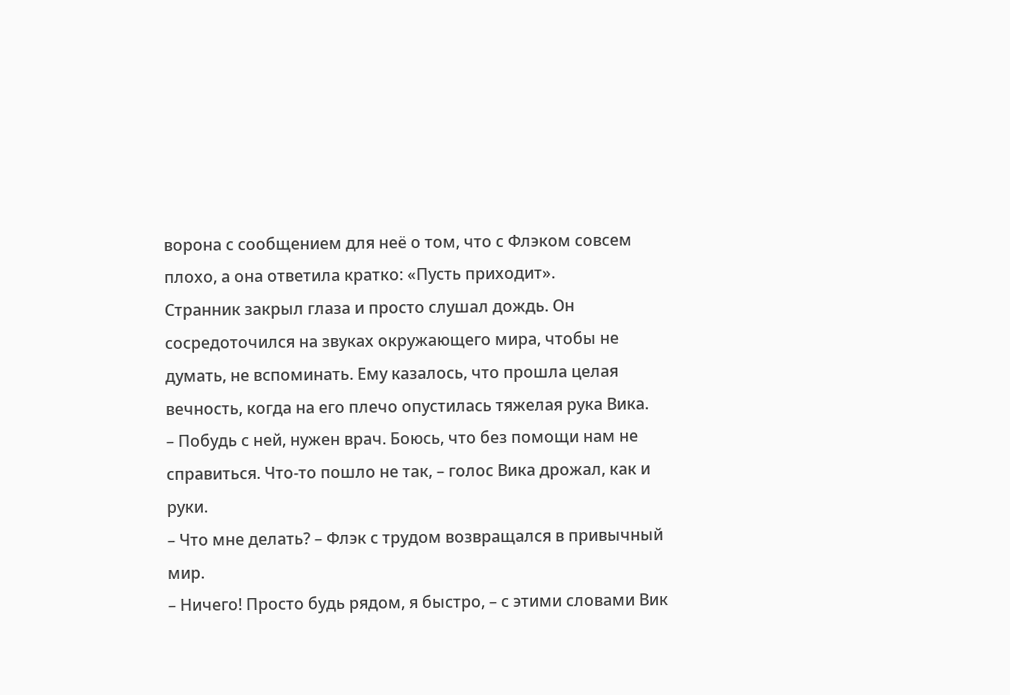ворона с сообщением для неё о том, что с Флэком совсем плохо, а она ответила кратко: «Пусть приходит».
Странник закрыл глаза и просто слушал дождь. Он сосредоточился на звуках окружающего мира, чтобы не думать, не вспоминать. Ему казалось, что прошла целая вечность, когда на его плечо опустилась тяжелая рука Вика.
– Побудь с ней, нужен врач. Боюсь, что без помощи нам не справиться. Что-то пошло не так, – голос Вика дрожал, как и руки.
– Что мне делать? – Флэк с трудом возвращался в привычный мир.
– Ничего! Просто будь рядом, я быстро, – с этими словами Вик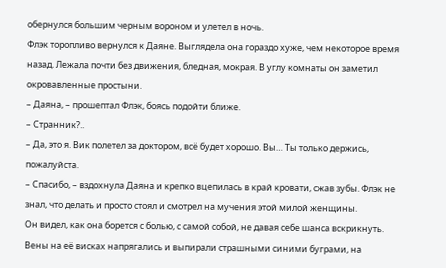обернулся большим черным вороном и улетел в ночь.
Флэк торопливо вернулся к Даяне. Выглядела она гораздо хуже, чем некоторое время назад. Лежала почти без движения, бледная, мокрая. В углу комнаты он заметил окровавленные простыни.
– Даяна, – прошептал Флэк, боясь подойти ближе.
– Странник?..
– Да, это я. Вик полетел за доктором, всё будет хорошо. Вы… Ты только держись, пожалуйста.
– Спасибо, – вздохнула Даяна и крепко вцепилась в край кровати, сжав зубы. Флэк не знал, что делать и просто стоял и смотрел на мучения этой милой женщины.
Он видел, как она борется с болью, с самой собой, не давая себе шанса вскрикнуть. Вены на её висках напрягались и выпирали страшными синими буграми, на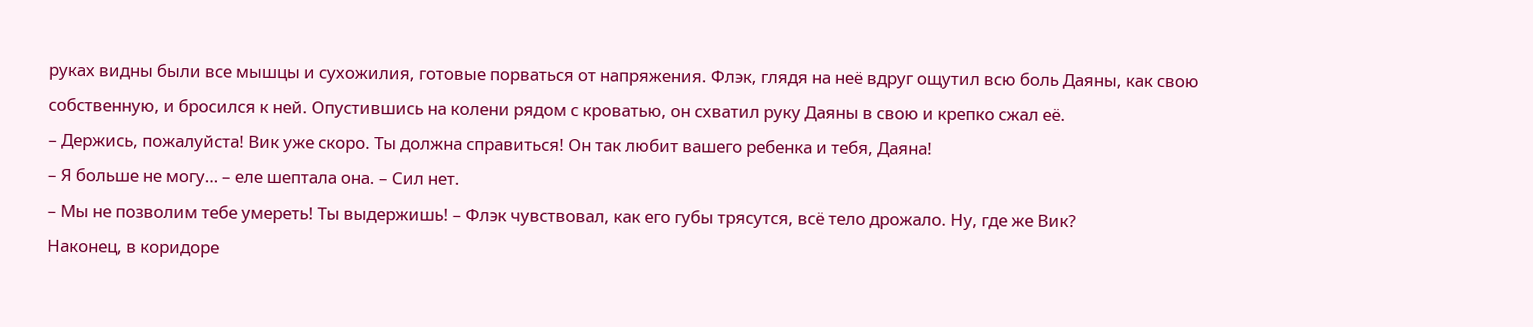руках видны были все мышцы и сухожилия, готовые порваться от напряжения. Флэк, глядя на неё вдруг ощутил всю боль Даяны, как свою собственную, и бросился к ней. Опустившись на колени рядом с кроватью, он схватил руку Даяны в свою и крепко сжал её.
– Держись, пожалуйста! Вик уже скоро. Ты должна справиться! Он так любит вашего ребенка и тебя, Даяна!
– Я больше не могу… – еле шептала она. – Сил нет.
– Мы не позволим тебе умереть! Ты выдержишь! – Флэк чувствовал, как его губы трясутся, всё тело дрожало. Ну, где же Вик?
Наконец, в коридоре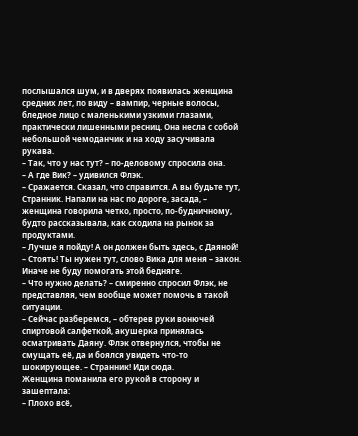послышался шум, и в дверях появилась женщина средних лет, по виду – вампир, черные волосы, бледное лицо с маленькими узкими глазами, практически лишенными ресниц. Она несла с собой небольшой чемоданчик и на ходу засучивала рукава.
– Так, что у нас тут? – по-деловому спросила она.
– А где Вик? – удивился Флэк.
– Сражается. Сказал, что справится. А вы будьте тут, Странник. Напали на нас по дороге, засада, – женщина говорила четко, просто, по-будничному, будто рассказывала, как сходила на рынок за продуктами.
– Лучше я пойду! А он должен быть здесь, с Даяной!
– Стоять! Ты нужен тут, слово Вика для меня – закон. Иначе не буду помогать этой бедняге.
– Что нужно делать? – смиренно спросил Флэк, не представляя, чем вообще может помочь в такой ситуации.
– Сейчас разберемся, – обтерев руки вонючей спиртовой салфеткой, акушерка принялась осматривать Даяну. Флэк отвернулся, чтобы не смущать её, да и боялся увидеть что-то шокирующее. – Странник! Иди сюда.
Женщина поманила его рукой в сторону и зашептала:
– Плохо всё,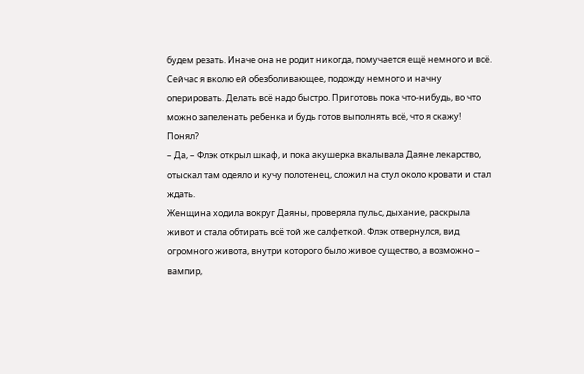будем резать. Иначе она не родит никогда, помучается ещё немного и всё. Сейчас я вколю ей обезболивающее, подожду немного и начну оперировать. Делать всё надо быстро. Приготовь пока что-нибудь, во что можно запеленать ребенка и будь готов выполнять всё, что я скажу! Понял?
– Да, – Флэк открыл шкаф, и пока акушерка вкалывала Даяне лекарство, отыскал там одеяло и кучу полотенец, сложил на стул около кровати и стал ждать.
Женщина ходила вокруг Даяны, проверяла пульс, дыхание, раскрыла живот и стала обтирать всё той же салфеткой. Флэк отвернулся, вид огромного живота, внутри которого было живое существо, а возможно – вампир,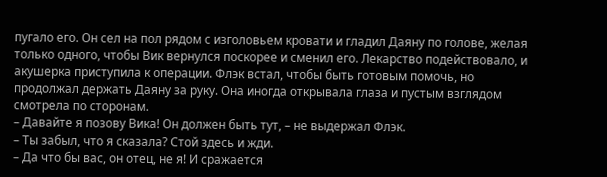пугало его. Он сел на пол рядом с изголовьем кровати и гладил Даяну по голове, желая только одного, чтобы Вик вернулся поскорее и сменил его. Лекарство подействовало, и акушерка приступила к операции. Флэк встал, чтобы быть готовым помочь, но продолжал держать Даяну за руку. Она иногда открывала глаза и пустым взглядом смотрела по сторонам.
– Давайте я позову Вика! Он должен быть тут, – не выдержал Флэк.
– Ты забыл, что я сказала? Стой здесь и жди.
– Да что бы вас, он отец, не я! И сражается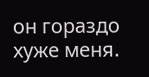он гораздо хуже меня.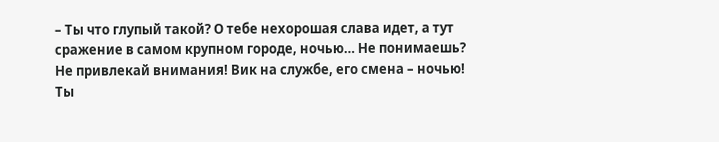– Ты что глупый такой? О тебе нехорошая слава идет, а тут сражение в самом крупном городе, ночью… Не понимаешь? Не привлекай внимания! Вик на службе, его смена – ночью! Ты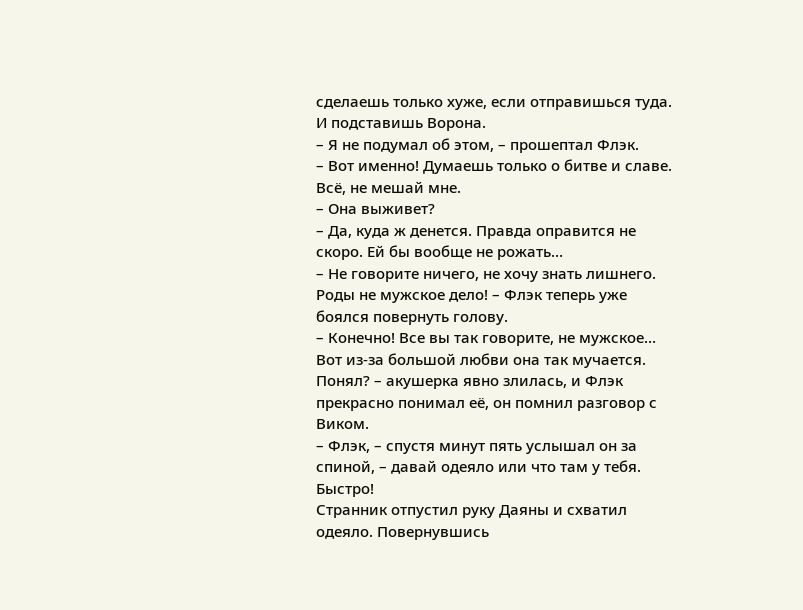сделаешь только хуже, если отправишься туда. И подставишь Ворона.
– Я не подумал об этом, – прошептал Флэк.
– Вот именно! Думаешь только о битве и славе. Всё, не мешай мне.
– Она выживет?
– Да, куда ж денется. Правда оправится не скоро. Ей бы вообще не рожать…
– Не говорите ничего, не хочу знать лишнего. Роды не мужское дело! – Флэк теперь уже боялся повернуть голову.
– Конечно! Все вы так говорите, не мужское… Вот из-за большой любви она так мучается. Понял? – акушерка явно злилась, и Флэк прекрасно понимал её, он помнил разговор с Виком.
– Флэк, – спустя минут пять услышал он за спиной, – давай одеяло или что там у тебя. Быстро!
Странник отпустил руку Даяны и схватил одеяло. Повернувшись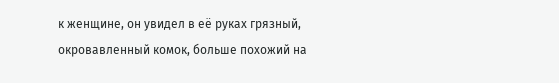к женщине, он увидел в её руках грязный, окровавленный комок, больше похожий на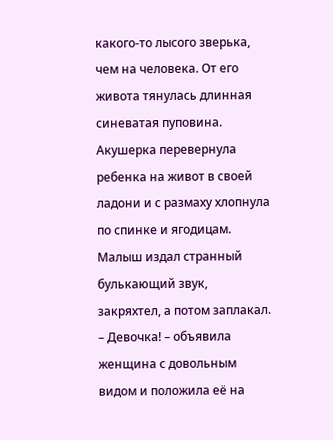какого-то лысого зверька, чем на человека. От его живота тянулась длинная синеватая пуповина. Акушерка перевернула ребенка на живот в своей ладони и с размаху хлопнула по спинке и ягодицам. Малыш издал странный булькающий звук, закряхтел, а потом заплакал.
– Девочка! – объявила женщина с довольным видом и положила её на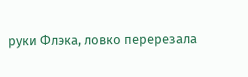руки Флэка, ловко перерезала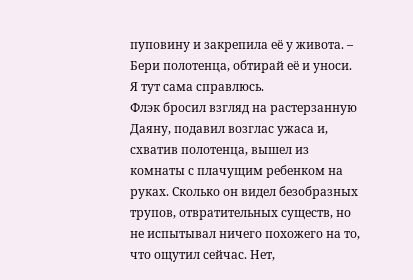пуповину и закрепила её у живота. – Бери полотенца, обтирай её и уноси. Я тут сама справлюсь.
Флэк бросил взгляд на растерзанную Даяну, подавил возглас ужаса и, схватив полотенца, вышел из комнаты с плачущим ребенком на руках. Сколько он видел безобразных трупов, отвратительных существ, но не испытывал ничего похожего на то, что ощутил сейчас. Нет,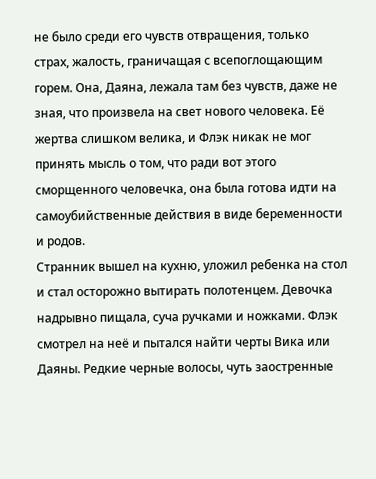не было среди его чувств отвращения, только страх, жалость, граничащая с всепоглощающим горем. Она, Даяна, лежала там без чувств, даже не зная, что произвела на свет нового человека. Её жертва слишком велика, и Флэк никак не мог принять мысль о том, что ради вот этого сморщенного человечка, она была готова идти на самоубийственные действия в виде беременности и родов.
Странник вышел на кухню, уложил ребенка на стол и стал осторожно вытирать полотенцем. Девочка надрывно пищала, суча ручками и ножками. Флэк смотрел на неё и пытался найти черты Вика или Даяны. Редкие черные волосы, чуть заостренные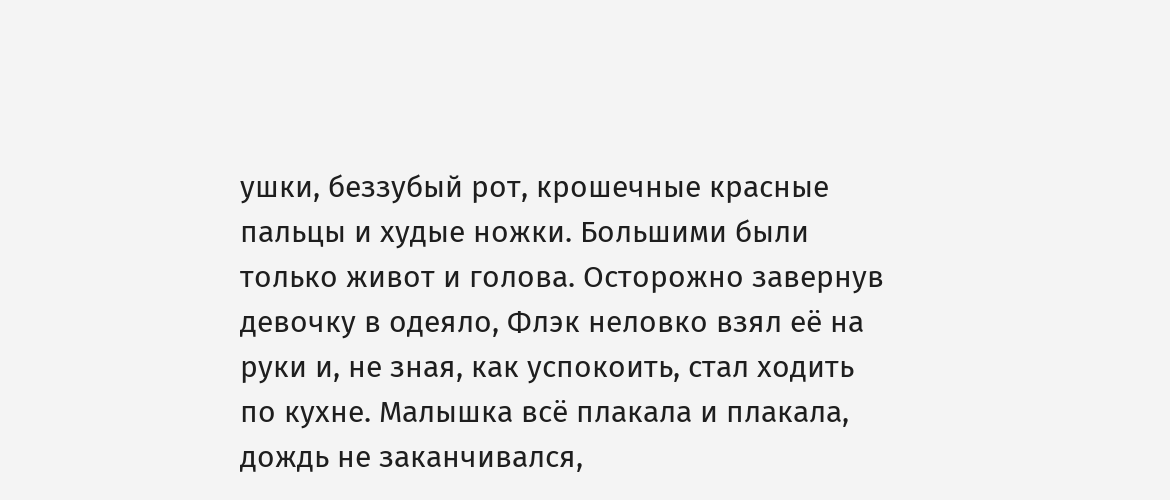ушки, беззубый рот, крошечные красные пальцы и худые ножки. Большими были только живот и голова. Осторожно завернув девочку в одеяло, Флэк неловко взял её на руки и, не зная, как успокоить, стал ходить по кухне. Малышка всё плакала и плакала, дождь не заканчивался,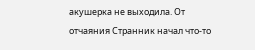акушерка не выходила. От отчаяния Странник начал что-то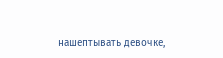нашептывать девочке,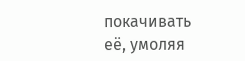покачивать её, умоляя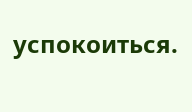успокоиться.